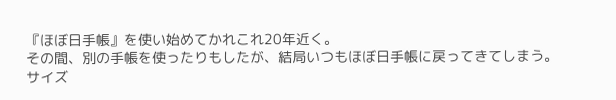『ほぼ日手帳』を使い始めてかれこれ20年近く。
その間、別の手帳を使ったりもしたが、結局いつもほぼ日手帳に戻ってきてしまう。
サイズ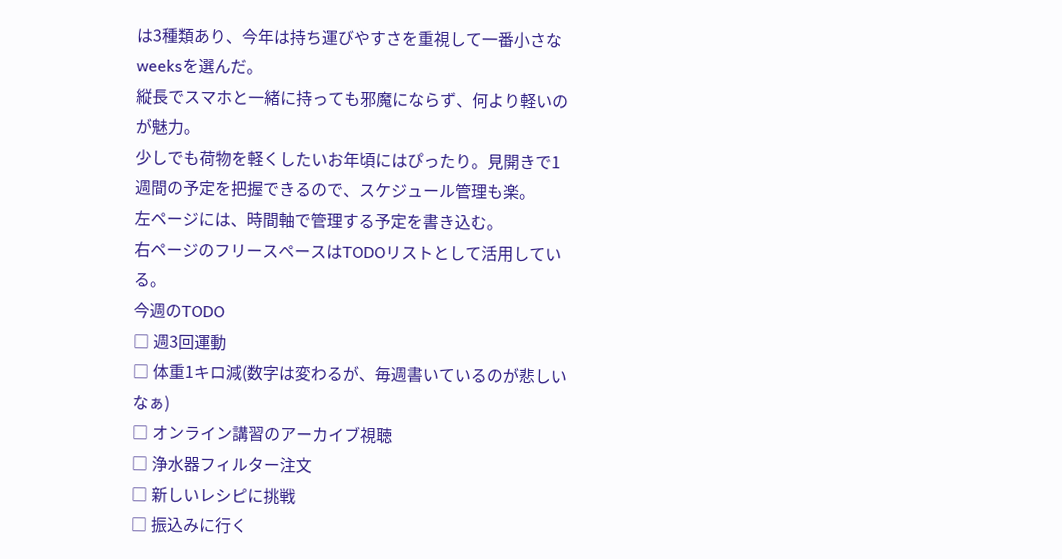は3種類あり、今年は持ち運びやすさを重視して一番小さなweeksを選んだ。
縦長でスマホと一緒に持っても邪魔にならず、何より軽いのが魅力。
少しでも荷物を軽くしたいお年頃にはぴったり。見開きで1週間の予定を把握できるので、スケジュール管理も楽。
左ページには、時間軸で管理する予定を書き込む。
右ページのフリースペースはTODOリストとして活用している。
今週のTODO
□ 週3回運動
□ 体重1キロ減(数字は変わるが、毎週書いているのが悲しいなぁ)
□ オンライン講習のアーカイブ視聴
□ 浄水器フィルター注文
□ 新しいレシピに挑戦
□ 振込みに行く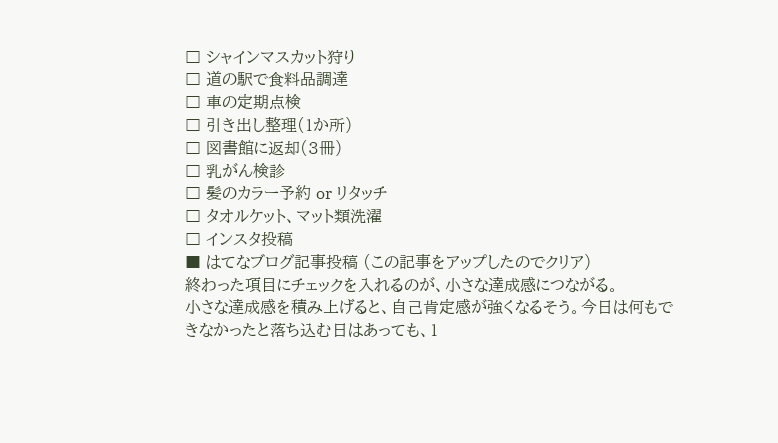□ シャインマスカット狩り
□ 道の駅で食料品調達
□ 車の定期点検
□ 引き出し整理(1か所)
□ 図書館に返却(3冊)
□ 乳がん検診
□ 髪のカラー予約 or リタッチ
□ タオルケット、マット類洗濯
□ インスタ投稿
■ はてなブログ記事投稿 (この記事をアップしたのでクリア)
終わった項目にチェックを入れるのが、小さな達成感につながる。
小さな達成感を積み上げると、自己肯定感が強くなるそう。今日は何もできなかったと落ち込む日はあっても、1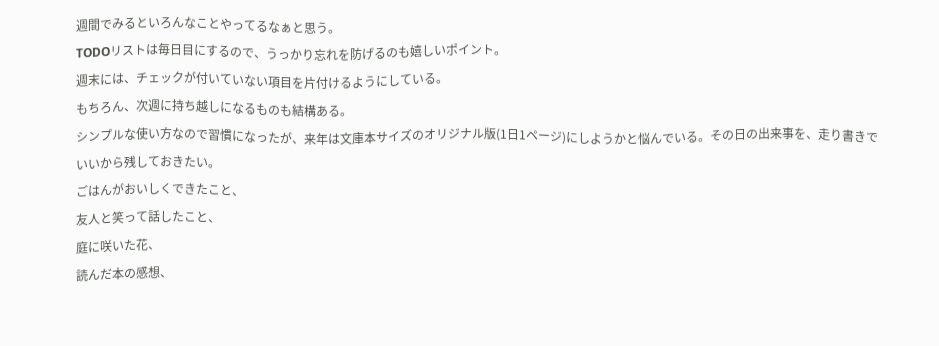週間でみるといろんなことやってるなぁと思う。
TODOリストは毎日目にするので、うっかり忘れを防げるのも嬉しいポイント。
週末には、チェックが付いていない項目を片付けるようにしている。
もちろん、次週に持ち越しになるものも結構ある。
シンプルな使い方なので習慣になったが、来年は文庫本サイズのオリジナル版(1日1ページ)にしようかと悩んでいる。その日の出来事を、走り書きでいいから残しておきたい。
ごはんがおいしくできたこと、
友人と笑って話したこと、
庭に咲いた花、
読んだ本の感想、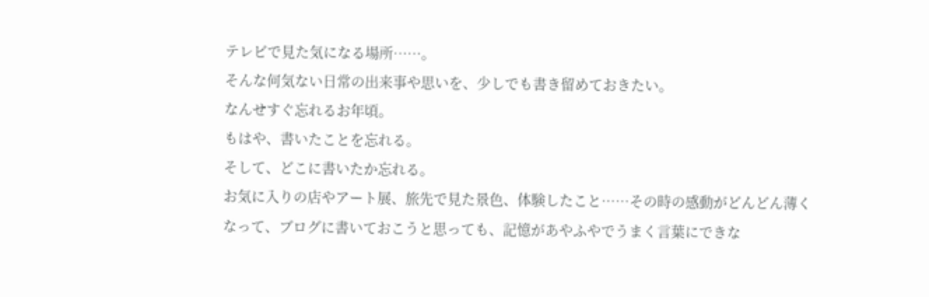テレビで見た気になる場所……。
そんな何気ない日常の出来事や思いを、少しでも書き留めておきたい。
なんせすぐ忘れるお年頃。
もはや、書いたことを忘れる。
そして、どこに書いたか忘れる。
お気に入りの店やアート展、旅先で見た景色、体験したこと……その時の感動がどんどん薄くなって、ブログに書いておこうと思っても、記憶があやふやでうまく言葉にできな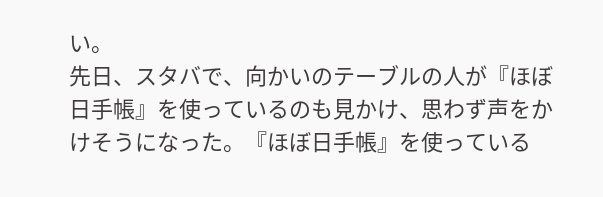い。
先日、スタバで、向かいのテーブルの人が『ほぼ日手帳』を使っているのも見かけ、思わず声をかけそうになった。『ほぼ日手帳』を使っている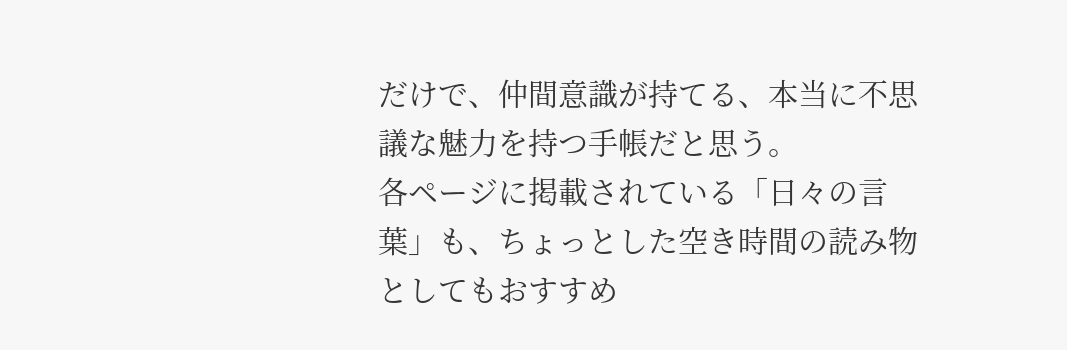だけで、仲間意識が持てる、本当に不思議な魅力を持つ手帳だと思う。
各ページに掲載されている「日々の言葉」も、ちょっとした空き時間の読み物としてもおすすめ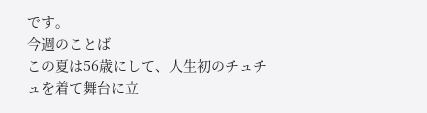です。
今週のことば
この夏は56歳にして、人生初のチュチュを着て舞台に立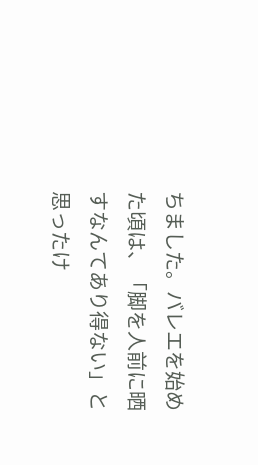ちました。バレエを始めた頃は、「脚を人前に晒すなんてあり得ない」と思ったけ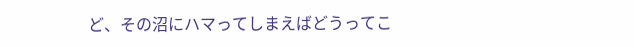ど、その沼にハマってしまえばどうってこ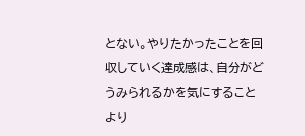とない。やりたかったことを回収していく達成感は、自分がどうみられるかを気にすることより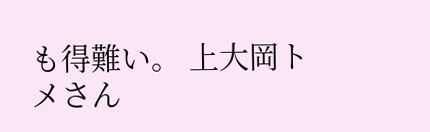も得難い。 上大岡トメさん